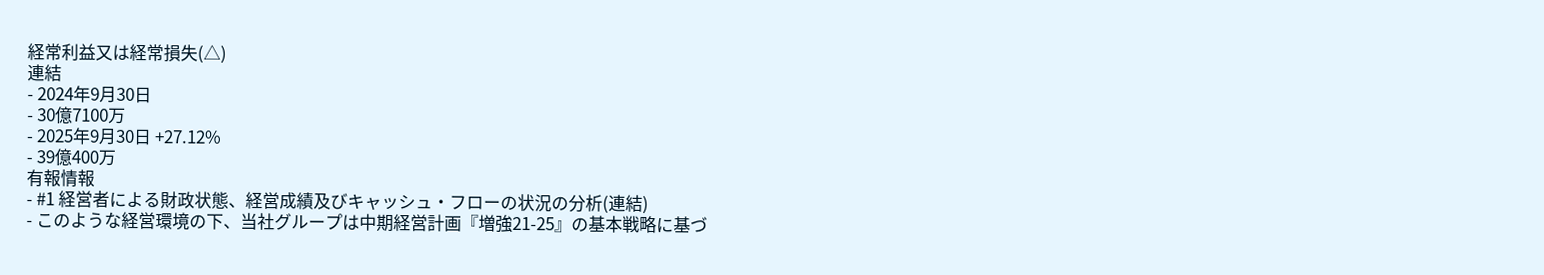経常利益又は経常損失(△)
連結
- 2024年9月30日
- 30億7100万
- 2025年9月30日 +27.12%
- 39億400万
有報情報
- #1 経営者による財政状態、経営成績及びキャッシュ・フローの状況の分析(連結)
- このような経営環境の下、当社グループは中期経営計画『増強21-25』の基本戦略に基づ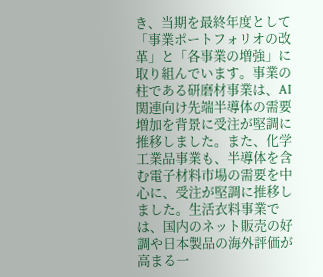き、当期を最終年度として「事業ポートフォリオの改革」と「各事業の増強」に取り組んでいます。事業の柱である研磨材事業は、AI関連向け先端半導体の需要増加を背景に受注が堅調に推移しました。また、化学工業品事業も、半導体を含む電子材料市場の需要を中心に、受注が堅調に推移しました。生活衣料事業では、国内のネット販売の好調や日本製品の海外評価が高まる一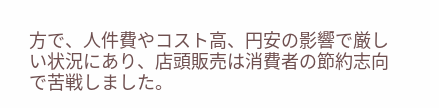方で、人件費やコスト高、円安の影響で厳しい状況にあり、店頭販売は消費者の節約志向で苦戦しました。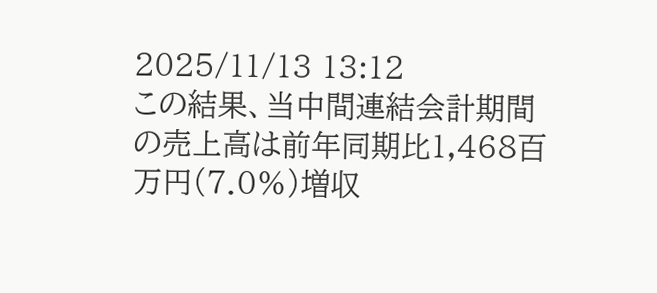2025/11/13 13:12
この結果、当中間連結会計期間の売上高は前年同期比1,468百万円(7.0%)増収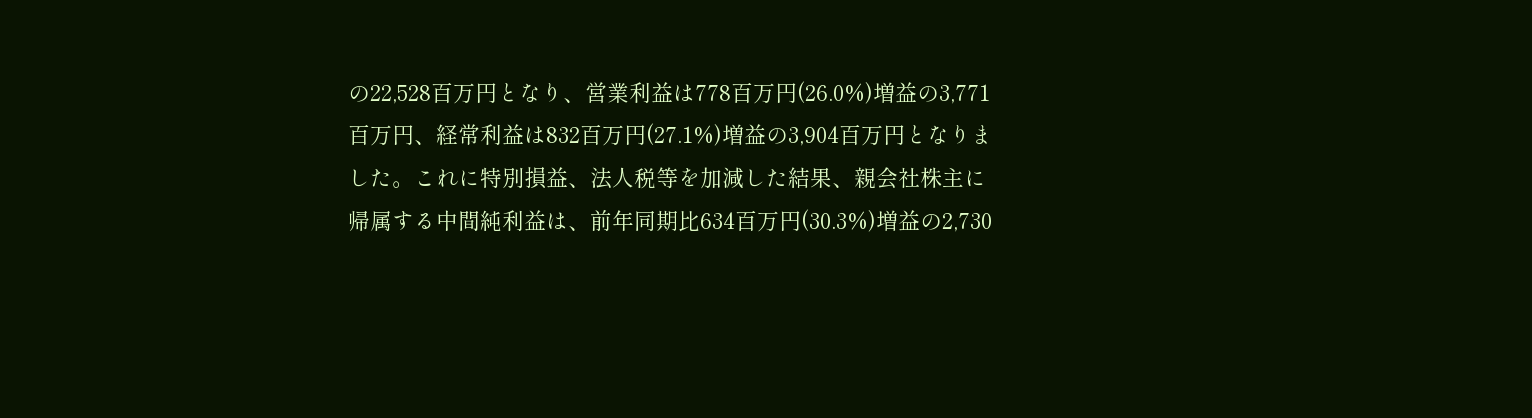の22,528百万円となり、営業利益は778百万円(26.0%)増益の3,771百万円、経常利益は832百万円(27.1%)増益の3,904百万円となりました。これに特別損益、法人税等を加減した結果、親会社株主に帰属する中間純利益は、前年同期比634百万円(30.3%)増益の2,730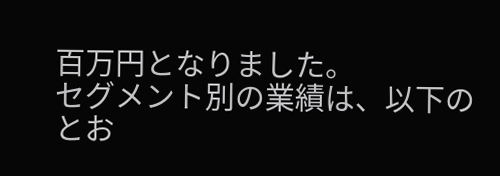百万円となりました。
セグメント別の業績は、以下のとお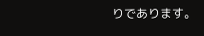りであります。